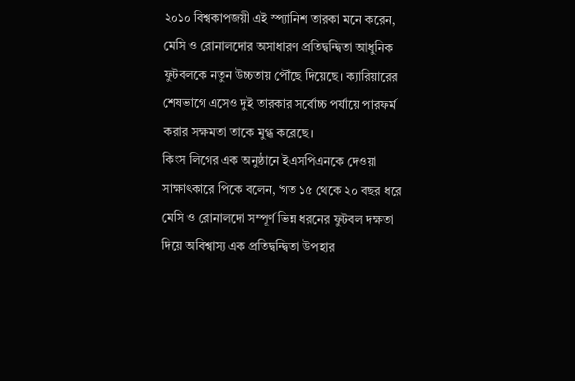২০১০ বিশ্বকাপজয়ী এই স্প্যানিশ তারকা মনে করেন, মেসি ও রোনালদোর অসাধারণ প্রতিদ্বন্দ্বিতা আধুনিক ফুটবলকে নতুন উচ্চতায় পৌঁছে দিয়েছে। ক্যারিয়ারের শেষভাগে এসেও দুই তারকার সর্বোচ্চ পর্যায়ে পারফর্ম করার সক্ষমতা তাকে মুগ্ধ করেছে।
কিংস লিগের এক অনুষ্ঠানে ইএসপিএনকে দেওয়া সাক্ষাৎকারে পিকে বলেন, ‘গত ১৫ থেকে ২০ বছর ধরে মেসি ও রোনালদো সম্পূর্ণ ভিন্ন ধরনের ফুটবল দক্ষতা দিয়ে অবিশ্বাস্য এক প্রতিদ্বন্দ্বিতা উপহার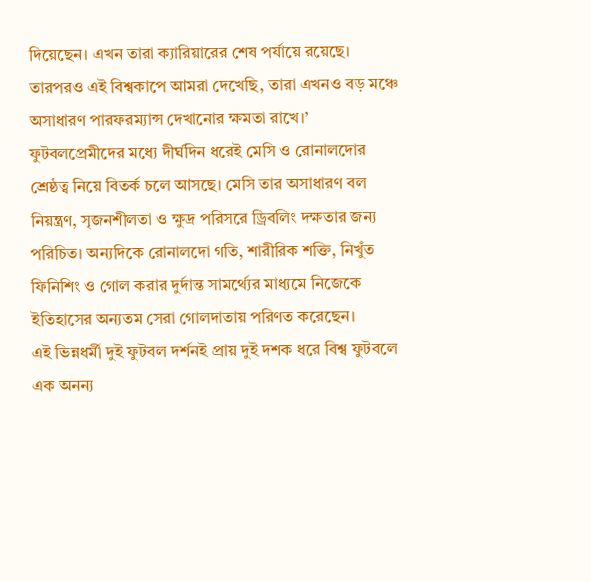দিয়েছেন। এখন তারা ক্যারিয়ারের শেষ পর্যায়ে রয়েছে। তারপরও এই বিশ্বকাপে আমরা দেখেছি, তারা এখনও বড় মঞ্চে অসাধারণ পারফরম্যান্স দেখানোর ক্ষমতা রাখে।’
ফুটবলপ্রেমীদের মধ্যে দীর্ঘদিন ধরেই মেসি ও রোনালদোর শ্রেষ্ঠত্ব নিয়ে বিতর্ক চলে আসছে। মেসি তার অসাধারণ বল নিয়ন্ত্রণ, সৃজনশীলতা ও ক্ষুদ্র পরিসরে ড্রিবলিং দক্ষতার জন্য পরিচিত। অন্যদিকে রোনালদো গতি, শারীরিক শক্তি, নিখুঁত ফিনিশিং ও গোল করার দুর্দান্ত সামর্থ্যের মাধ্যমে নিজেকে ইতিহাসের অন্যতম সেরা গোলদাতায় পরিণত করেছেন।
এই ভিন্নধর্মী দুই ফুটবল দর্শনই প্রায় দুই দশক ধরে বিশ্ব ফুটবলে এক অনন্য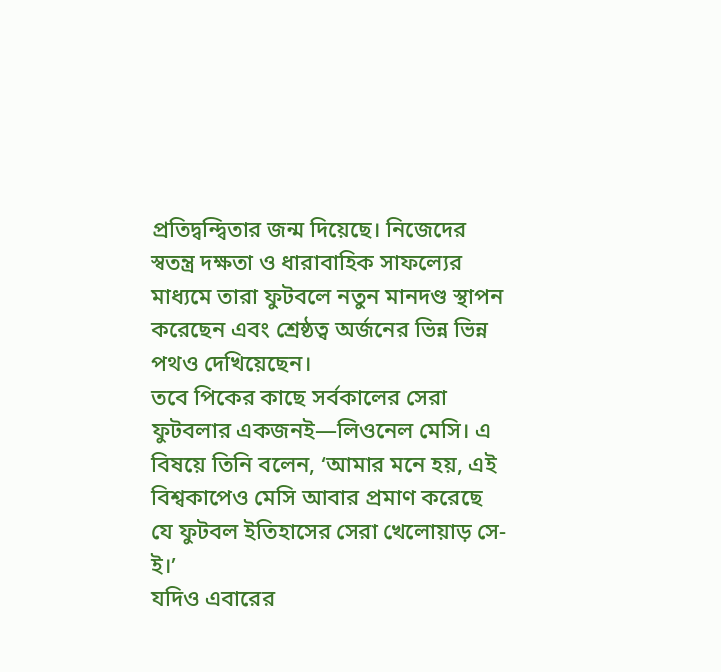প্রতিদ্বন্দ্বিতার জন্ম দিয়েছে। নিজেদের স্বতন্ত্র দক্ষতা ও ধারাবাহিক সাফল্যের মাধ্যমে তারা ফুটবলে নতুন মানদণ্ড স্থাপন করেছেন এবং শ্রেষ্ঠত্ব অর্জনের ভিন্ন ভিন্ন পথও দেখিয়েছেন।
তবে পিকের কাছে সর্বকালের সেরা ফুটবলার একজনই—লিওনেল মেসি। এ বিষয়ে তিনি বলেন, ‘আমার মনে হয়, এই বিশ্বকাপেও মেসি আবার প্রমাণ করেছে যে ফুটবল ইতিহাসের সেরা খেলোয়াড় সে-ই।’
যদিও এবারের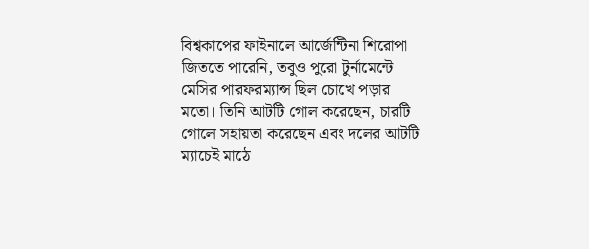বিশ্বকাপের ফাইনালে আর্জেন্টিনা শিরোপা জিততে পারেনি, তবুও পুরো টুর্নামেন্টে মেসির পারফরম্যান্স ছিল চোখে পড়ার মতো। তিনি আটটি গোল করেছেন, চারটি গোলে সহায়তা করেছেন এবং দলের আটটি ম্যাচেই মাঠে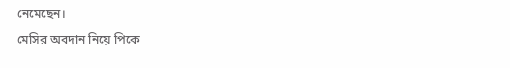নেমেছেন।
মেসির অবদান নিয়ে পিকে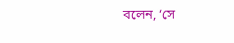বলেন, ‘সে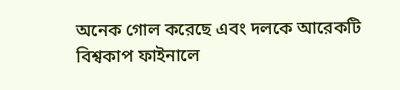অনেক গোল করেছে এবং দলকে আরেকটি বিশ্বকাপ ফাইনালে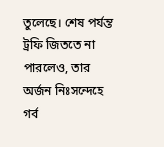তুলেছে। শেষ পর্যন্ত ট্রফি জিততে না পারলেও, তার অর্জন নিঃসন্দেহে গর্ব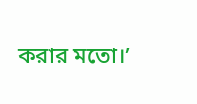করার মতো।’